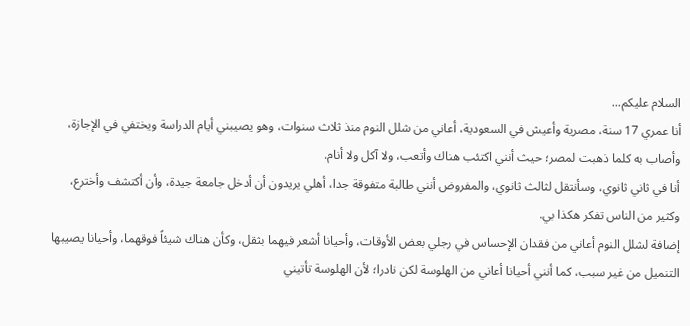السلام عليكم...
أنا عمري 17 سنة، مصرية وأعيش في السعودية، أعاني من شلل النوم منذ ثلاث سنوات، وهو يصيبني أيام الدراسة ويختفي في الإجازة، وأصاب به كلما ذهبت لمصر؛ حيث أنني اكتئب هناك وأتعب، ولا آكل ولا أنام.
أنا في ثاني ثانوي، وسأنتقل لثالث ثانوي، والمفروض أنني طالبة متفوقة جدا، أهلي يريدون أن أدخل جامعة جيدة، وأن أكتشف وأخترع، وكثير من الناس تفكر هكذا بي.
إضافة لشلل النوم أعاني من فقدان الإحساس في رجلي بعض الأوقات، وأحيانا أشعر فيهما بثقل، وكأن هناك شيئاً فوقهما، وأحيانا يصيبها التنميل من غير سبب، كما أنني أحيانا أعاني من الهلوسة لكن نادرا؛ لأن الهلوسة تأتيني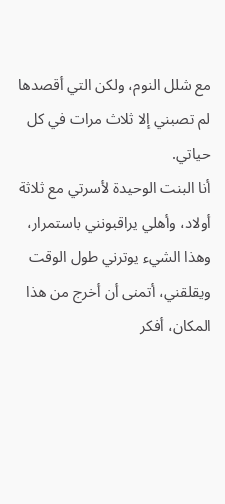مع شلل النوم، ولكن التي أقصدها لم تصبني إلا ثلاث مرات في كل حياتي.
أنا البنت الوحيدة لأسرتي مع ثلاثة أولاد، وأهلي يراقبونني باستمرار، وهذا الشيء يوترني طول الوقت ويقلقني، أتمنى أن أخرج من هذا المكان، أفكر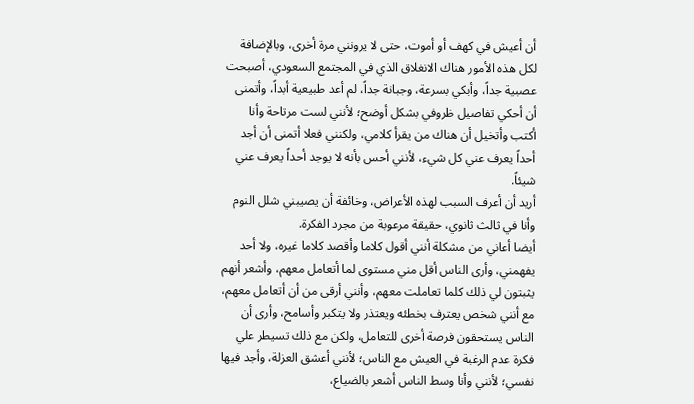أن أعيش في كهف أو أموت، حتى لا يرونني مرة أخرى، وبالإضافة لكل هذه الأمور هناك الانغلاق الذي في المجتمع السعودي، أصبحت عصبية جداً، وأبكي بسرعة، وجبانة جداً، لم أعد طبيعية أبداً، وأتمنى أن أحكي تفاصيل ظروفي بشكل أوضح؛ لأنني لست مرتاحة وأنا أكتب وأتخيل أن هناك من يقرأ كلامي، ولكنني فعلا أتمنى أن أجد أحداً يعرف عني كل شيء، لأنني أحس بأنه لا يوجد أحداً يعرف عني شيئاً.
أريد أن أعرف السبب لهذه الأعراض، وخائفة أن يصيبني شلل النوم وأنا في ثالث ثانوي، حقيقة مرعوبة من مجرد الفكرة.
أيضا أعاني من مشكلة أنني أقول كلاما وأقصد كلاما غيره، ولا أحد يفهمني، وأرى الناس أقل مني مستوى لما أتعامل معهم، وأشعر أنهم يثبتون لي ذلك كلما تعاملت معهم، وأنني أرقى من أن أتعامل معهم، مع أنني شخص يعترف بخطئه ويعتذر ولا يتكبر وأسامح، وأرى أن الناس يستحقون فرصة أخرى للتعامل، ولكن مع ذلك تسيطر علي فكرة عدم الرغبة في العيش مع الناس؛ لأنني أعشق العزلة، وأجد فيها نفسي؛ لأنني وأنا وسط الناس أشعر بالضياع،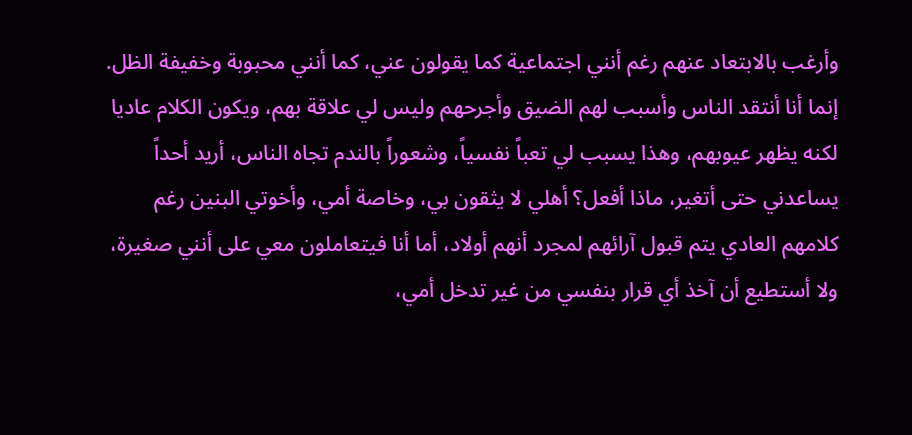وأرغب بالابتعاد عنهم رغم أنني اجتماعية كما يقولون عني، كما أنني محبوبة وخفيفة الظل.
إنما أنا أنتقد الناس وأسبب لهم الضيق وأجرحهم وليس لي علاقة بهم، ويكون الكلام عاديا لكنه يظهر عيوبهم، وهذا يسبب لي تعباً نفسياً، وشعوراً بالندم تجاه الناس، أريد أحداً يساعدني حتى أتغير، ماذا أفعل؟ أهلي لا يثقون بي، وخاصة أمي، وأخوتي البنين رغم كلامهم العادي يتم قبول آرائهم لمجرد أنهم أولاد، أما أنا فيتعاملون معي على أنني صغيرة، ولا أستطيع أن آخذ أي قرار بنفسي من غير تدخل أمي،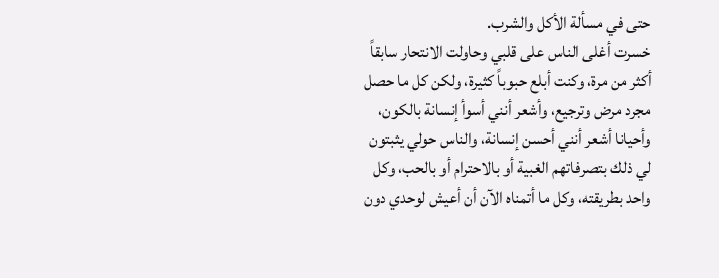حتى في مسألة الأكل والشرب.
خسرت أغلى الناس على قلبي وحاولت الانتحار سابقاً أكثر من مرة، وكنت أبلع حبوباً كثيرة، ولكن كل ما حصل مجرد مرض وترجيع، وأشعر أنني أسوأ إنسانة بالكون، وأحيانا أشعر أنني أحسن إنسانة، والناس حولي يثبتون لي ذلك بتصرفاتهم الغبية أو بالاحترام أو بالحب، وكل واحد بطريقته، وكل ما أتمناه الآن أن أعيش لوحدي دون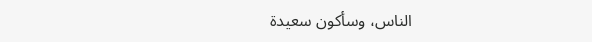الناس، وسأكون سعيدة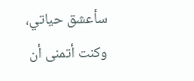سأعشق حياتي، وكنت أتمنى أن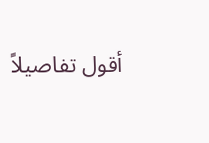أقول تفاصيلاً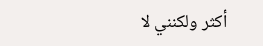أكثر ولكنني لا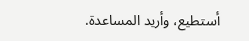أستطيع، وأريد المساعدة.